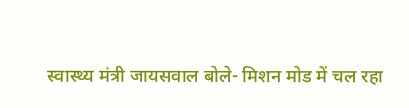स्वास्थ्य मंत्री जायसवाल बोले- मिशन मोड में चल रहा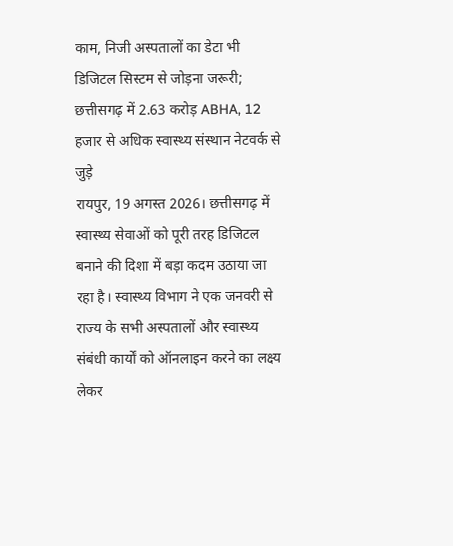काम, निजी अस्पतालों का डेटा भी डिजिटल सिस्टम से जोड़ना जरूरी; छत्तीसगढ़ में 2.63 करोड़ ABHA, 12 हजार से अधिक स्वास्थ्य संस्थान नेटवर्क से जुड़े
रायपुर, 19 अगस्त 2026। छत्तीसगढ़ में स्वास्थ्य सेवाओं को पूरी तरह डिजिटल बनाने की दिशा में बड़ा कदम उठाया जा रहा है। स्वास्थ्य विभाग ने एक जनवरी से राज्य के सभी अस्पतालों और स्वास्थ्य संबंधी कार्यों को ऑनलाइन करने का लक्ष्य लेकर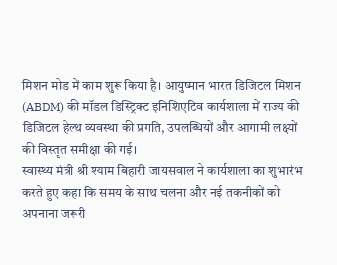मिशन मोड में काम शुरू किया है। आयुष्मान भारत डिजिटल मिशन (ABDM) की मॉडल डिस्ट्रिक्ट इनिशिएटिव कार्यशाला में राज्य की डिजिटल हेल्थ व्यवस्था की प्रगति, उपलब्धियों और आगामी लक्ष्यों की विस्तृत समीक्षा की गई।
स्वास्थ्य मंत्री श्री श्याम बिहारी जायसवाल ने कार्यशाला का शुभारंभ करते हुए कहा कि समय के साथ चलना और नई तकनीकों को अपनाना जरूरी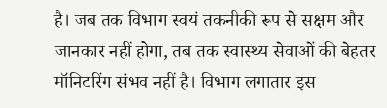है। जब तक विभाग स्वयं तकनीकी रूप से सक्षम और जानकार नहीं होगा, तब तक स्वास्थ्य सेवाओं की बेहतर मॉनिटरिंग संभव नहीं है। विभाग लगातार इस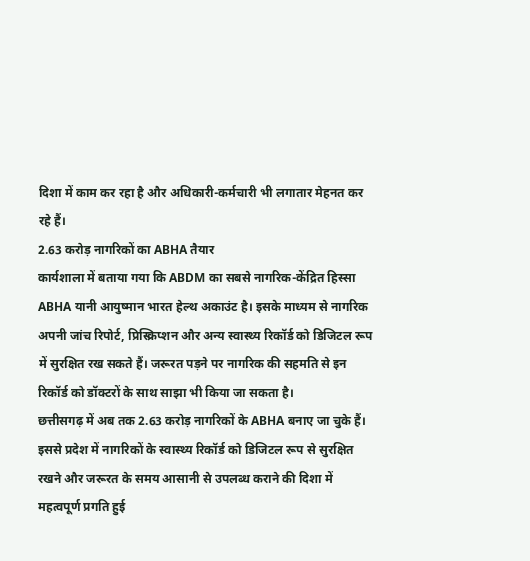दिशा में काम कर रहा है और अधिकारी-कर्मचारी भी लगातार मेहनत कर रहे हैं।
2.63 करोड़ नागरिकों का ABHA तैयार
कार्यशाला में बताया गया कि ABDM का सबसे नागरिक-केंद्रित हिस्सा ABHA यानी आयुष्मान भारत हेल्थ अकाउंट है। इसके माध्यम से नागरिक अपनी जांच रिपोर्ट, प्रिस्क्रिप्शन और अन्य स्वास्थ्य रिकॉर्ड को डिजिटल रूप में सुरक्षित रख सकते हैं। जरूरत पड़ने पर नागरिक की सहमति से इन रिकॉर्ड को डॉक्टरों के साथ साझा भी किया जा सकता है।
छत्तीसगढ़ में अब तक 2.63 करोड़ नागरिकों के ABHA बनाए जा चुके हैं। इससे प्रदेश में नागरिकों के स्वास्थ्य रिकॉर्ड को डिजिटल रूप से सुरक्षित रखने और जरूरत के समय आसानी से उपलब्ध कराने की दिशा में महत्वपूर्ण प्रगति हुई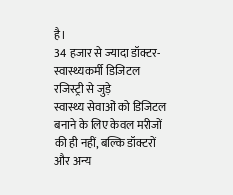है।
34 हजार से ज्यादा डॉक्टर-स्वास्थ्यकर्मी डिजिटल रजिस्ट्री से जुड़े
स्वास्थ्य सेवाओं को डिजिटल बनाने के लिए केवल मरीजों की ही नहीं, बल्कि डॉक्टरों और अन्य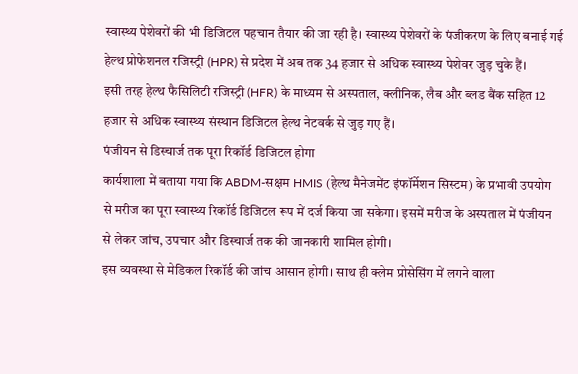स्वास्थ्य पेशेवरों की भी डिजिटल पहचान तैयार की जा रही है। स्वास्थ्य पेशेवरों के पंजीकरण के लिए बनाई गई हेल्थ प्रोफेशनल रजिस्ट्री (HPR) से प्रदेश में अब तक 34 हजार से अधिक स्वास्थ्य पेशेवर जुड़ चुके हैं।
इसी तरह हेल्थ फैसिलिटी रजिस्ट्री (HFR) के माध्यम से अस्पताल, क्लीनिक, लैब और ब्लड बैंक सहित 12 हजार से अधिक स्वास्थ्य संस्थान डिजिटल हेल्थ नेटवर्क से जुड़ गए हैं।
पंजीयन से डिस्चार्ज तक पूरा रिकॉर्ड डिजिटल होगा
कार्यशाला में बताया गया कि ABDM-सक्षम HMIS (हेल्थ मैनेजमेंट इंफॉर्मेशन सिस्टम) के प्रभावी उपयोग से मरीज का पूरा स्वास्थ्य रिकॉर्ड डिजिटल रूप में दर्ज किया जा सकेगा। इसमें मरीज के अस्पताल में पंजीयन से लेकर जांच, उपचार और डिस्चार्ज तक की जानकारी शामिल होगी।
इस व्यवस्था से मेडिकल रिकॉर्ड की जांच आसान होगी। साथ ही क्लेम प्रोसेसिंग में लगने वाला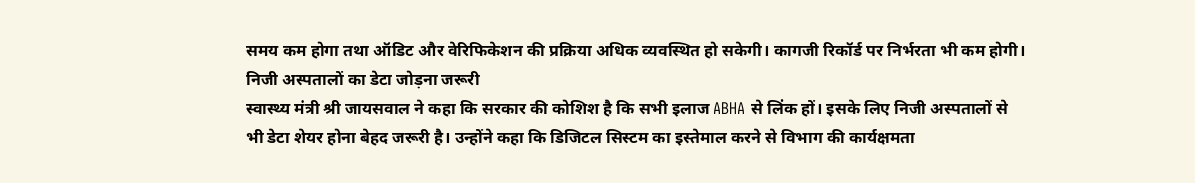समय कम होगा तथा ऑडिट और वेरिफिकेशन की प्रक्रिया अधिक व्यवस्थित हो सकेगी। कागजी रिकॉर्ड पर निर्भरता भी कम होगी।
निजी अस्पतालों का डेटा जोड़ना जरूरी
स्वास्थ्य मंत्री श्री जायसवाल ने कहा कि सरकार की कोशिश है कि सभी इलाज ABHA से लिंक हों। इसके लिए निजी अस्पतालों से भी डेटा शेयर होना बेहद जरूरी है। उन्होंने कहा कि डिजिटल सिस्टम का इस्तेमाल करने से विभाग की कार्यक्षमता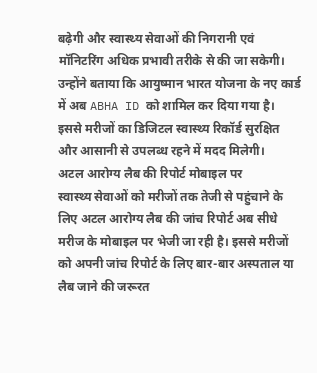बढ़ेगी और स्वास्थ्य सेवाओं की निगरानी एवं मॉनिटरिंग अधिक प्रभावी तरीके से की जा सकेगी।
उन्होंने बताया कि आयुष्मान भारत योजना के नए कार्ड में अब ABHA ID को शामिल कर दिया गया है। इससे मरीजों का डिजिटल स्वास्थ्य रिकॉर्ड सुरक्षित और आसानी से उपलब्ध रहने में मदद मिलेगी।
अटल आरोग्य लैब की रिपोर्ट मोबाइल पर
स्वास्थ्य सेवाओं को मरीजों तक तेजी से पहुंचाने के लिए अटल आरोग्य लैब की जांच रिपोर्ट अब सीधे मरीज के मोबाइल पर भेजी जा रही है। इससे मरीजों को अपनी जांच रिपोर्ट के लिए बार-बार अस्पताल या लैब जाने की जरूरत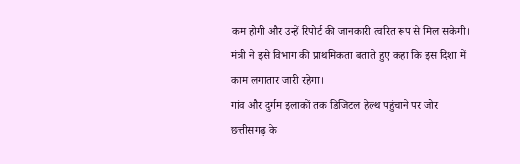कम होगी और उन्हें रिपोर्ट की जानकारी त्वरित रूप से मिल सकेगी।
मंत्री ने इसे विभाग की प्राथमिकता बताते हुए कहा कि इस दिशा में काम लगातार जारी रहेगा।
गांव और दुर्गम इलाकों तक डिजिटल हेल्थ पहुंचाने पर जोर
छत्तीसगढ़ के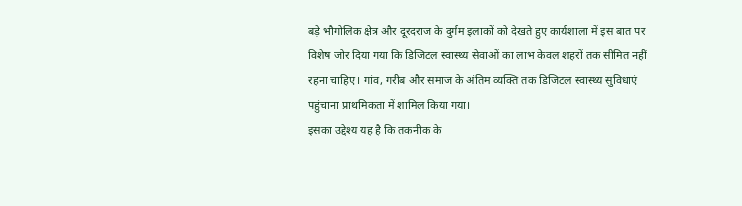बड़े भौगोलिक क्षेत्र और दूरदराज के दुर्गम इलाकों को देखते हुए कार्यशाला में इस बात पर विशेष जोर दिया गया कि डिजिटल स्वास्थ्य सेवाओं का लाभ केवल शहरों तक सीमित नहीं रहना चाहिए। गांव, गरीब और समाज के अंतिम व्यक्ति तक डिजिटल स्वास्थ्य सुविधाएं पहुंचाना प्राथमिकता में शामिल किया गया।
इसका उद्देश्य यह है कि तकनीक के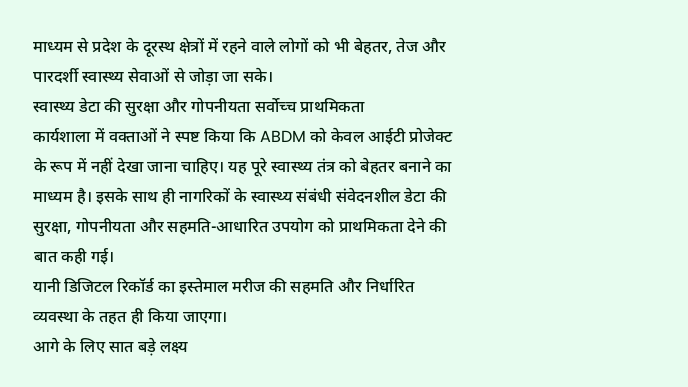माध्यम से प्रदेश के दूरस्थ क्षेत्रों में रहने वाले लोगों को भी बेहतर, तेज और पारदर्शी स्वास्थ्य सेवाओं से जोड़ा जा सके।
स्वास्थ्य डेटा की सुरक्षा और गोपनीयता सर्वोच्च प्राथमिकता
कार्यशाला में वक्ताओं ने स्पष्ट किया कि ABDM को केवल आईटी प्रोजेक्ट के रूप में नहीं देखा जाना चाहिए। यह पूरे स्वास्थ्य तंत्र को बेहतर बनाने का माध्यम है। इसके साथ ही नागरिकों के स्वास्थ्य संबंधी संवेदनशील डेटा की सुरक्षा, गोपनीयता और सहमति-आधारित उपयोग को प्राथमिकता देने की बात कही गई।
यानी डिजिटल रिकॉर्ड का इस्तेमाल मरीज की सहमति और निर्धारित व्यवस्था के तहत ही किया जाएगा।
आगे के लिए सात बड़े लक्ष्य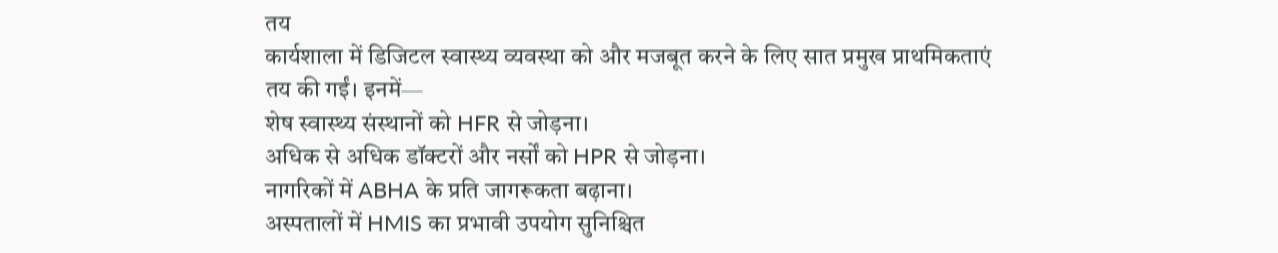तय
कार्यशाला में डिजिटल स्वास्थ्य व्यवस्था को और मजबूत करने के लिए सात प्रमुख प्राथमिकताएं तय की गईं। इनमें—
शेष स्वास्थ्य संस्थानों को HFR से जोड़ना।
अधिक से अधिक डॉक्टरों और नर्सों को HPR से जोड़ना।
नागरिकों में ABHA के प्रति जागरूकता बढ़ाना।
अस्पतालों में HMIS का प्रभावी उपयोग सुनिश्चित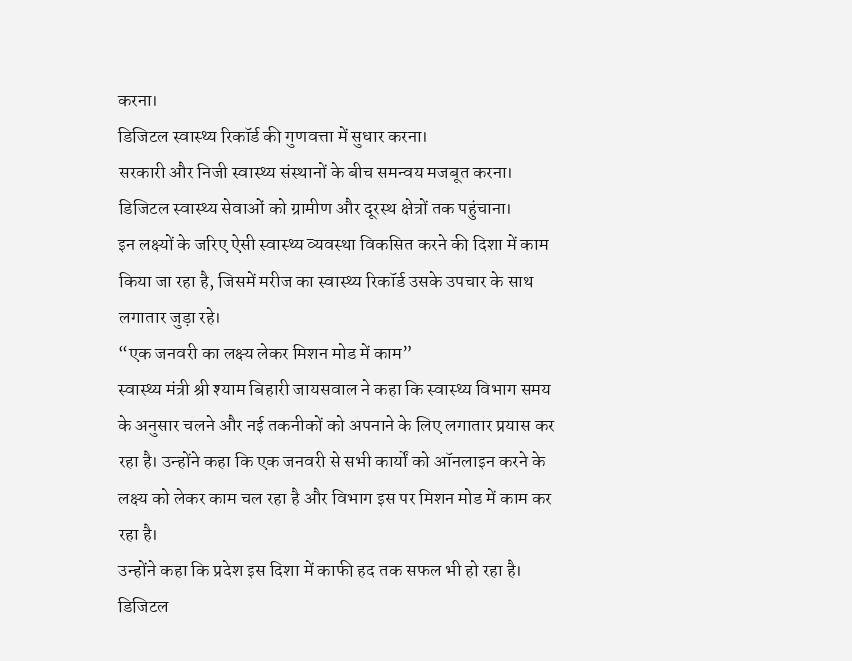करना।
डिजिटल स्वास्थ्य रिकॉर्ड की गुणवत्ता में सुधार करना।
सरकारी और निजी स्वास्थ्य संस्थानों के बीच समन्वय मजबूत करना।
डिजिटल स्वास्थ्य सेवाओं को ग्रामीण और दूरस्थ क्षेत्रों तक पहुंचाना।
इन लक्ष्यों के जरिए ऐसी स्वास्थ्य व्यवस्था विकसित करने की दिशा में काम किया जा रहा है, जिसमें मरीज का स्वास्थ्य रिकॉर्ड उसके उपचार के साथ लगातार जुड़ा रहे।
“एक जनवरी का लक्ष्य लेकर मिशन मोड में काम”
स्वास्थ्य मंत्री श्री श्याम बिहारी जायसवाल ने कहा कि स्वास्थ्य विभाग समय के अनुसार चलने और नई तकनीकों को अपनाने के लिए लगातार प्रयास कर रहा है। उन्होंने कहा कि एक जनवरी से सभी कार्यों को ऑनलाइन करने के लक्ष्य को लेकर काम चल रहा है और विभाग इस पर मिशन मोड में काम कर रहा है।
उन्होंने कहा कि प्रदेश इस दिशा में काफी हद तक सफल भी हो रहा है। डिजिटल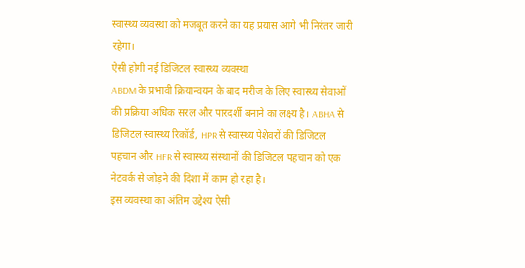स्वास्थ्य व्यवस्था को मजबूत करने का यह प्रयास आगे भी निरंतर जारी रहेगा।
ऐसी होगी नई डिजिटल स्वास्थ्य व्यवस्था
ABDM के प्रभावी क्रियान्वयन के बाद मरीज के लिए स्वास्थ्य सेवाओं की प्रक्रिया अधिक सरल और पारदर्शी बनाने का लक्ष्य है। ABHA से डिजिटल स्वास्थ्य रिकॉर्ड, HPR से स्वास्थ्य पेशेवरों की डिजिटल पहचान और HFR से स्वास्थ्य संस्थानों की डिजिटल पहचान को एक नेटवर्क से जोड़ने की दिशा में काम हो रहा है।
इस व्यवस्था का अंतिम उद्देश्य ऐसी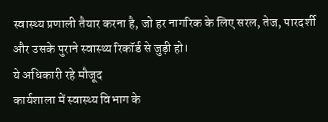स्वास्थ्य प्रणाली तैयार करना है, जो हर नागरिक के लिए सरल, तेज, पारदर्शी और उसके पुराने स्वास्थ्य रिकॉर्ड से जुड़ी हो।
ये अधिकारी रहे मौजूद
कार्यशाला में स्वास्थ्य विभाग के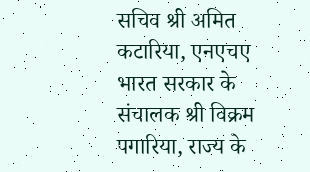सचिव श्री अमित कटारिया, एनएचए भारत सरकार के संचालक श्री विक्रम पगारिया, राज्य के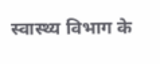स्वास्थ्य विभाग के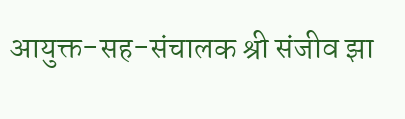आयुक्त-सह-संचालक श्री संजीव झा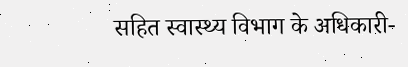सहित स्वास्थ्य विभाग के अधिकारी-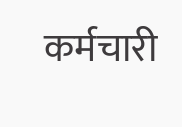कर्मचारी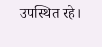उपस्थित रहे।